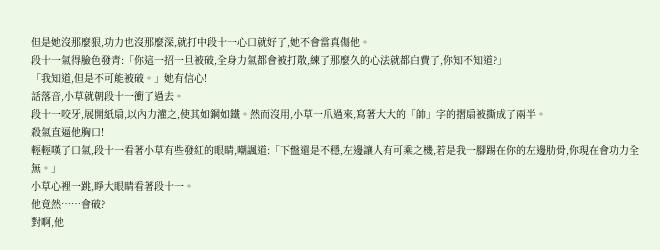但是她沒那麼狠,功力也沒那麼深,就打中段十一心口就好了,她不會當真傷他。
段十一氣得臉色發青:「你這一招一旦被破,全身力氣都會被打散,練了那麼久的心法就都白費了,你知不知道?」
「我知道,但是不可能被破。」她有信心!
話落音,小草就朝段十一衝了過去。
段十一咬牙,展開紙扇,以內力灌之,使其如鋼如鐵。然而沒用,小草一爪過來,寫著大大的「帥」字的摺扇被撕成了兩半。
殺氣直逼他胸口!
輕輕嘆了口氣,段十一看著小草有些發紅的眼睛,嘲諷道:「下盤還是不穩,左邊讓人有可乘之機,若是我一腳踢在你的左邊肋骨,你現在會功力全無。」
小草心裡一跳,睜大眼睛看著段十一。
他竟然……會破?
對啊,他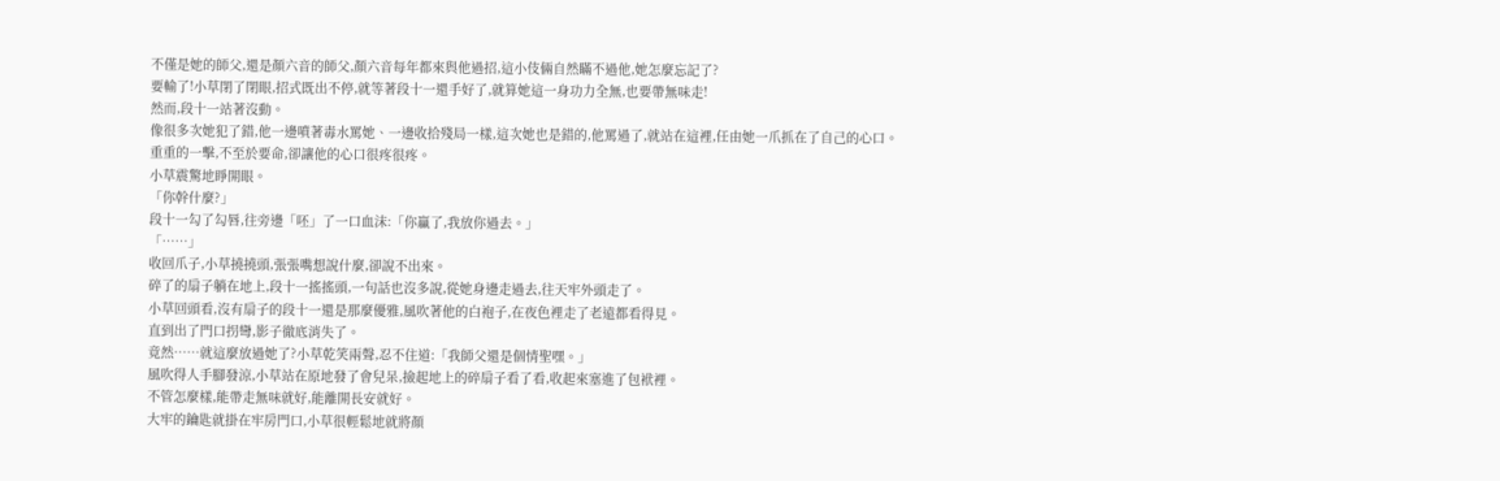不僅是她的師父,還是顏六音的師父,顏六音每年都來與他過招,這小伎倆自然瞞不過他,她怎麼忘記了?
要輸了!小草閉了閉眼,招式既出不停,就等著段十一還手好了,就算她這一身功力全無,也要帶無味走!
然而,段十一站著沒動。
像很多次她犯了錯,他一邊噴著毒水罵她、一邊收拾殘局一樣,這次她也是錯的,他罵過了,就站在這裡,任由她一爪抓在了自己的心口。
重重的一擊,不至於要命,卻讓他的心口很疼很疼。
小草震驚地睜開眼。
「你幹什麼?」
段十一勾了勾唇,往旁邊「呸」了一口血沫:「你贏了,我放你過去。」
「……」
收回爪子,小草撓撓頭,張張嘴想說什麼,卻說不出來。
碎了的扇子躺在地上,段十一搖搖頭,一句話也沒多說,從她身邊走過去,往天牢外頭走了。
小草回頭看,沒有扇子的段十一還是那麼優雅,風吹著他的白袍子,在夜色裡走了老遠都看得見。
直到出了門口拐彎,影子徹底消失了。
竟然……就這麼放過她了?小草乾笑兩聲,忍不住道:「我師父還是個情聖嘿。」
風吹得人手腳發涼,小草站在原地發了會兒呆,撿起地上的碎扇子看了看,收起來塞進了包袱裡。
不管怎麼樣,能帶走無味就好,能離開長安就好。
大牢的鑰匙就掛在牢房門口,小草很輕鬆地就將顏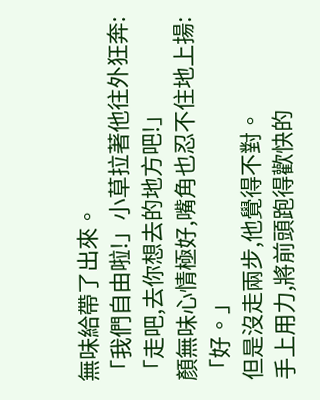無味給帶了出來。
「我們自由啦!」小草拉著他往外狂奔:「走吧,去你想去的地方吧!」
顏無味心情極好,嘴角也忍不住地上揚:「好。」
但是沒走兩步,他覺得不對。
手上用力,將前頭跑得歡快的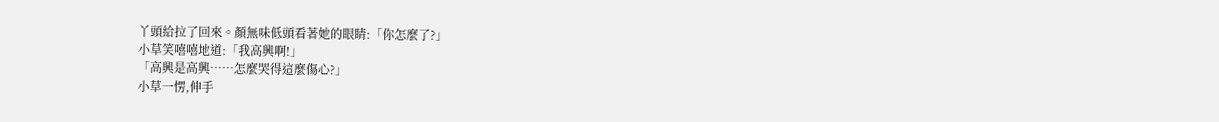丫頭給拉了回來。顏無味低頭看著她的眼睛:「你怎麼了?」
小草笑嘻嘻地道:「我高興啊!」
「高興是高興……怎麼哭得這麼傷心?」
小草一愣,伸手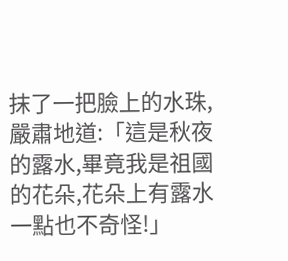抹了一把臉上的水珠,嚴肅地道:「這是秋夜的露水,畢竟我是祖國的花朵,花朵上有露水一點也不奇怪!」